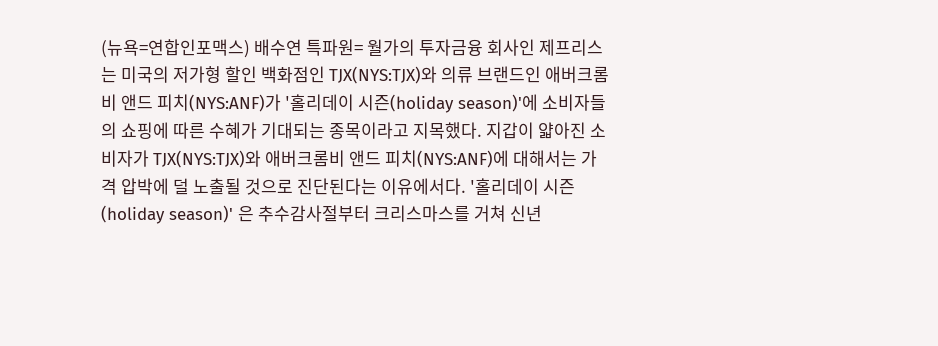(뉴욕=연합인포맥스) 배수연 특파원= 월가의 투자금융 회사인 제프리스는 미국의 저가형 할인 백화점인 TJX(NYS:TJX)와 의류 브랜드인 애버크롬비 앤드 피치(NYS:ANF)가 '홀리데이 시즌(holiday season)'에 소비자들의 쇼핑에 따른 수혜가 기대되는 종목이라고 지목했다. 지갑이 얇아진 소비자가 TJX(NYS:TJX)와 애버크롬비 앤드 피치(NYS:ANF)에 대해서는 가격 압박에 덜 노출될 것으로 진단된다는 이유에서다. '홀리데이 시즌(holiday season)' 은 추수감사절부터 크리스마스를 거쳐 신년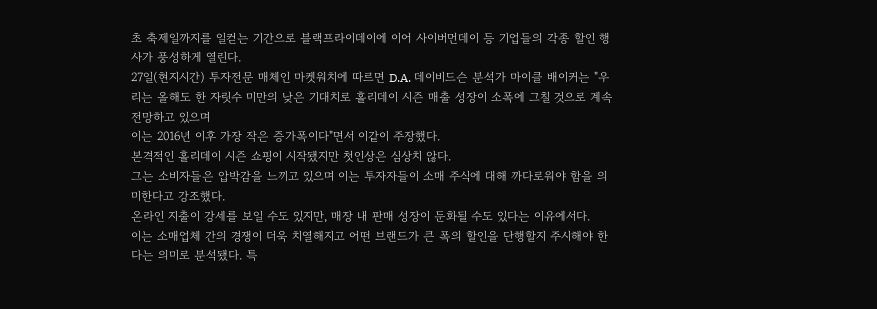초 축제일까지를 일컫는 기간으로 블랙프라이데이에 이어 사이버먼데이 등 기업들의 각종 할인 행사가 풍성하게 열린다.
27일(현지시간) 투자전문 매체인 마켓워치에 따르면 D.A. 데이비드슨 분석가 마이클 배이커는 "우리는 올해도 한 자릿수 미만의 낮은 기대치로 홀리데이 시즌 매출 성장이 소폭에 그칠 것으로 계속 전망하고 있으며
이는 2016년 이후 가장 작은 증가폭이다"면서 이같이 주장했다.
본격적인 홀리데이 시즌 쇼핑이 시작됐지만 첫인상은 심상치 않다.
그는 소비자들은 압박감을 느끼고 있으며 이는 투자자들이 소매 주식에 대해 까다로워야 함을 의미한다고 강조했다.
온라인 지출이 강세를 보일 수도 있지만, 매장 내 판매 성장이 둔화될 수도 있다는 이유에서다.
이는 소매업체 간의 경쟁이 더욱 치열해지고 어떤 브랜드가 큰 폭의 할인을 단행할지 주시해야 한다는 의미로 분석됐다. 특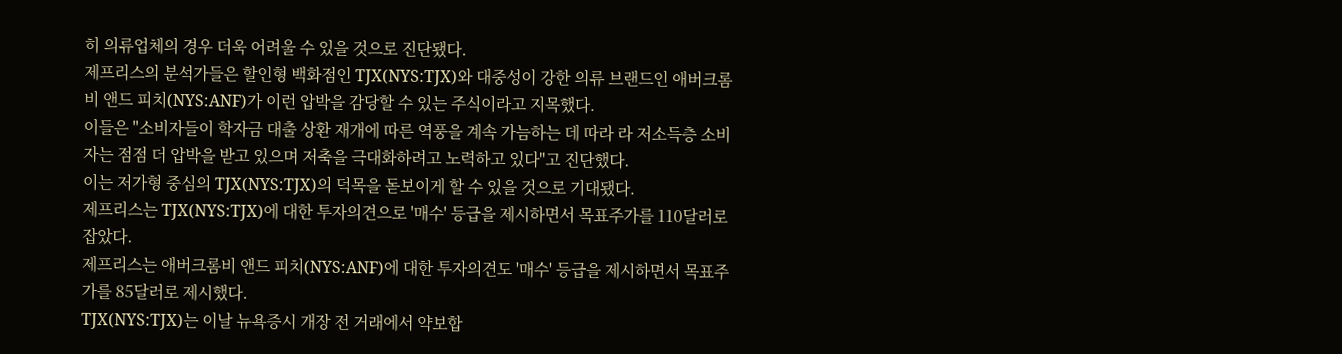히 의류업체의 경우 더욱 어려울 수 있을 것으로 진단됐다.
제프리스의 분석가들은 할인형 백화점인 TJX(NYS:TJX)와 대중성이 강한 의류 브랜드인 애버크롬비 앤드 피치(NYS:ANF)가 이런 압박을 감당할 수 있는 주식이라고 지목했다.
이들은 "소비자들이 학자금 대출 상환 재개에 따른 역풍을 계속 가늠하는 데 따라 라 저소득층 소비자는 점점 더 압박을 받고 있으며 저축을 극대화하려고 노력하고 있다"고 진단했다.
이는 저가형 중심의 TJX(NYS:TJX)의 덕목을 돋보이게 할 수 있을 것으로 기대됐다.
제프리스는 TJX(NYS:TJX)에 대한 투자의견으로 '매수' 등급을 제시하면서 목표주가를 110달러로 잡았다.
제프리스는 애버크롬비 앤드 피치(NYS:ANF)에 대한 투자의견도 '매수' 등급을 제시하면서 목표주가를 85달러로 제시했다.
TJX(NYS:TJX)는 이날 뉴욕증시 개장 전 거래에서 약보합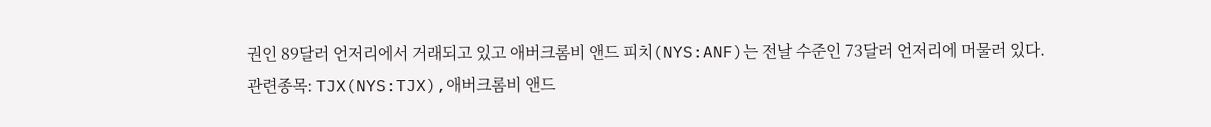권인 89달러 언저리에서 거래되고 있고 애버크롬비 앤드 피치(NYS:ANF)는 전날 수준인 73달러 언저리에 머물러 있다.
관련종목: TJX(NYS:TJX),애버크롬비 앤드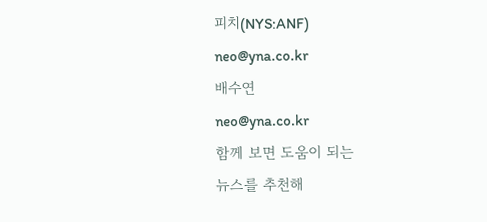피치(NYS:ANF)
neo@yna.co.kr
배수연
neo@yna.co.kr
함께 보면 도움이 되는
뉴스를 추천해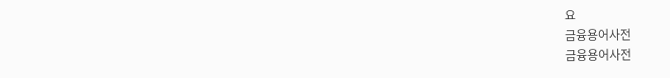요
금융용어사전
금융용어사전